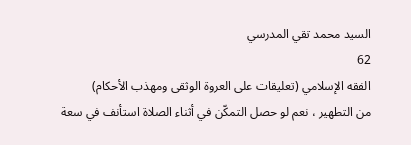السيد محمد تقي المدرسي
62
الفقه الإسلامي (تعليقات على العروة الوثقى ومهذب الأحكام)
من التطهير ، نعم لو حصل التمكّن في أثناء الصلاة استأنف في سعة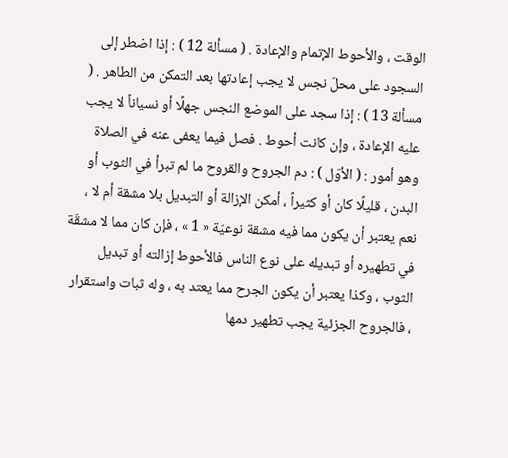الوقت ، والأحوط الإتمام والإعادة . ( مسألة 12 ) : إذا اضطر إلى السجود على محلّ نجس لا يجب إعادتها بعد التمكن من الطاهر . ( مسألة 13 ) : إذا سجد على الموضع النجس جهلًا أو نسياناً لا يجب عليه الإعادة ، وإن كانت أحوط . فصل فيما يعفى عنه في الصلاة وهو أمور : ( الأوّل ) : دم الجروح والقروح ما لم تبرأ في الثوب أو البدن ، قليلًا كان أو كثيراً ، أمكن الإزالة أو التبديل بلا مشقة أم لا ، نعم يعتبر أن يكون مما فيه مشقة نوعيّة « 1 » ، فإن كان مما لا مشقّة في تطهيره أو تبديله على نوع الناس فالأحوط إزالته أو تبديل الثوب ، وكذا يعتبر أن يكون الجرح مما يعتد به ، وله ثبات واستقرار ، فالجروح الجزئية يجب تطهير دمها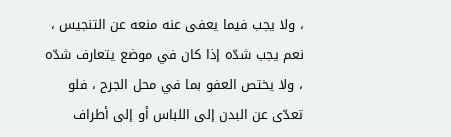، ولا يجب فيما يعفى عنه منعه عن التنجيس ، نعم يجب شدّه إذا كان في موضع يتعارف شدّه ، ولا يختص العفو بما في محل الجرح ، فلو تعدّى عن البدن إلى اللباس أو إلى أطراف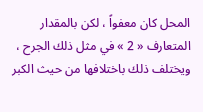المحل كان معفواً ، لكن بالمقدار المتعارف « 2 » في مثل ذلك الجرح ، ويختلف ذلك باختلافها من حيث الكبر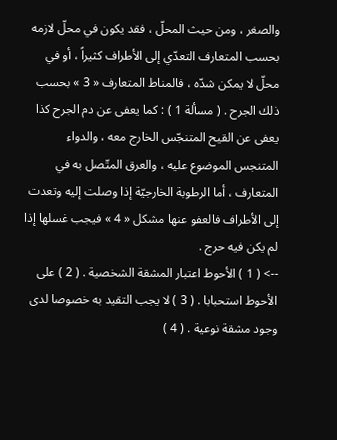والصغر ، ومن حيث المحلّ ، فقد يكون في محلّ لازمه بحسب المتعارف التعدّي إلى الأطراف كثيراً ، أو في محلّ لا يمكن شدّه ، فالمناط المتعارف « 3 » بحسب ذلك الجرح . ( مسألة 1 ) : كما يعفى عن دم الجرح كذا يعفى عن القيح المتنجّس الخارج معه ، والدواء المتنجس الموضوع عليه ، والعرق المتّصل به في المتعارف ، أما الرطوبة الخارجيّة إذا وصلت إليه وتعدت إلى الأطراف فالعفو عنها مشكل « 4 » فيجب غسلها إذا لم يكن فيه حرج .
--> ( 1 ) الأحوط اعتبار المشقة الشخصية . ( 2 ) على الأحوط استحبابا . ( 3 ) لا يجب التقيد به خصوصا لدى وجود مشقة نوعية . ( 4 )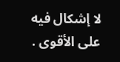لا إشكال فيه على الأقوى .